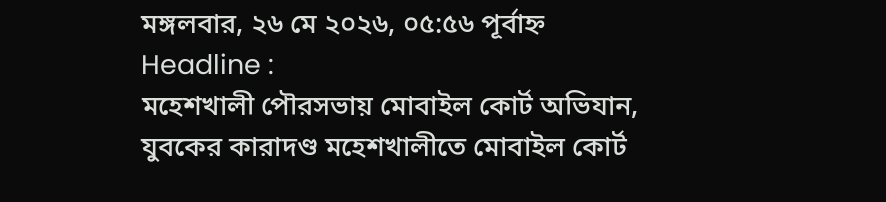মঙ্গলবার, ২৬ মে ২০২৬, ০৫:৫৬ পূর্বাহ্ন
Headline :
মহেশখালী পৌরসভায় মোবাইল কোর্ট অভিযান, যুবকের কারাদণ্ড মহেশখালীতে মোবাইল কোর্ট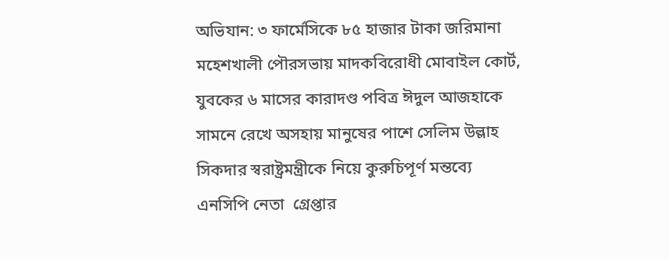অভিযান: ৩ ফার্মেসিকে ৮৫ হাজার টাকা জরিমানা মহেশখালী পৌরসভায় মাদকবিরোধী মোবাইল কোর্ট, যুবকের ৬ মাসের কারাদণ্ড পবিত্র ঈদুল আজহাকে সামনে রেখে অসহায় মানুষের পাশে সেলিম উল্লাহ সিকদার স্বরাষ্ট্রমন্ত্রীকে নিয়ে কুরুচিপূর্ণ মন্তব্যে এনসিপি নেতা  গ্রেপ্তার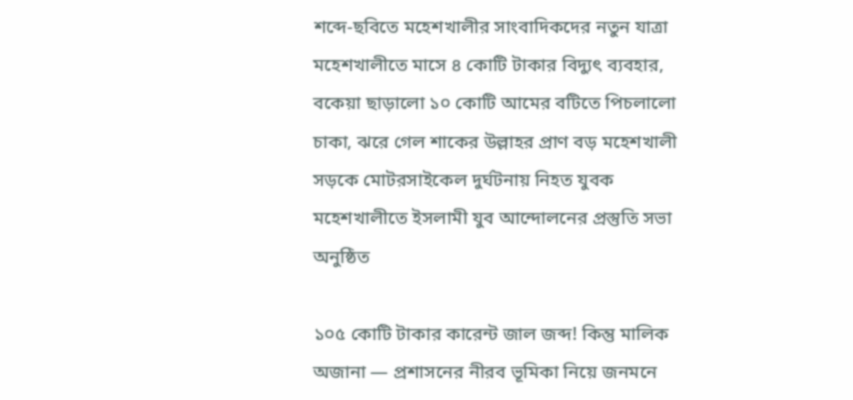শব্দে-ছবিতে মহেশখালীর সাংবাদিকদের নতুন যাত্রা মহেশখালীতে মাসে ৪ কোটি টাকার বিদ্যুৎ ব্যবহার, বকেয়া ছাড়ালো ১০ কোটি আমের বটিতে পিচলালো চাকা, ঝরে গেল শাকের উল্লাহর প্রাণ বড় মহেশখালী সড়কে মোটরসাইকেল দুর্ঘটনায় নিহত যুবক মহেশখালীতে ইসলামী যুব আন্দোলনের প্রস্তুতি সভা অনুষ্ঠিত

১০৫ কোটি টাকার কারেন্ট জাল জব্দ! কিন্তু মালিক অজানা — প্রশাসনের নীরব ভূমিকা নিয়ে জনমনে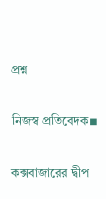প্রশ্ন

নিজস্ব প্রতিবেদক◾

কক্সবাজারের দ্বীপ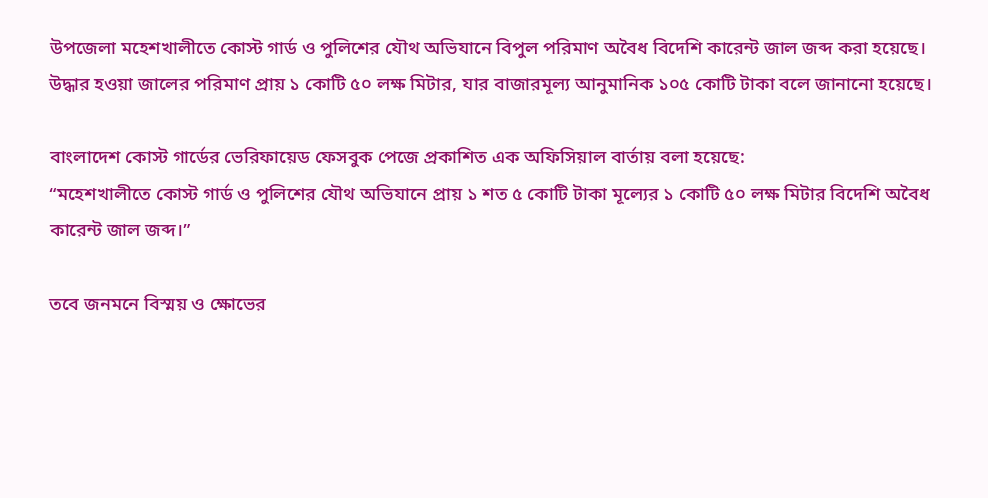উপজেলা মহেশখালীতে কোস্ট গার্ড ও পুলিশের যৌথ অভিযানে বিপুল পরিমাণ অবৈধ বিদেশি কারেন্ট জাল জব্দ করা হয়েছে। উদ্ধার হওয়া জালের পরিমাণ প্রায় ১ কোটি ৫০ লক্ষ মিটার, যার বাজারমূল্য আনুমানিক ১০৫ কোটি টাকা বলে জানানো হয়েছে।

বাংলাদেশ কোস্ট গার্ডের ভেরিফায়েড ফেসবুক পেজে প্রকাশিত এক অফিসিয়াল বার্তায় বলা হয়েছে:
“মহেশখালীতে কোস্ট গার্ড ও পুলিশের যৌথ অভিযানে প্রায় ১ শত ৫ কোটি টাকা মূল্যের ১ কোটি ৫০ লক্ষ মিটার বিদেশি অবৈধ কারেন্ট জাল জব্দ।”

তবে জনমনে বিস্ময় ও ক্ষোভের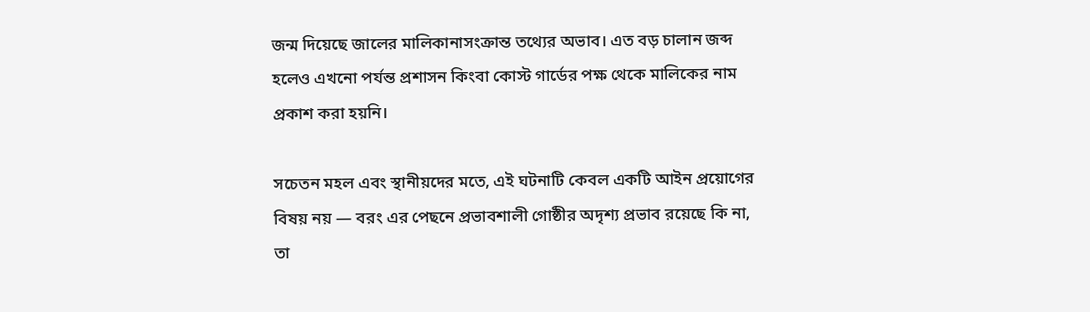জন্ম দিয়েছে জালের মালিকানাসংক্রান্ত তথ্যের অভাব। এত বড় চালান জব্দ হলেও এখনো পর্যন্ত প্রশাসন কিংবা কোস্ট গার্ডের পক্ষ থেকে মালিকের নাম প্রকাশ করা হয়নি।

সচেতন মহল এবং স্থানীয়দের মতে, এই ঘটনাটি কেবল একটি আইন প্রয়োগের বিষয় নয় — বরং এর পেছনে প্রভাবশালী গোষ্ঠীর অদৃশ্য প্রভাব রয়েছে কি না, তা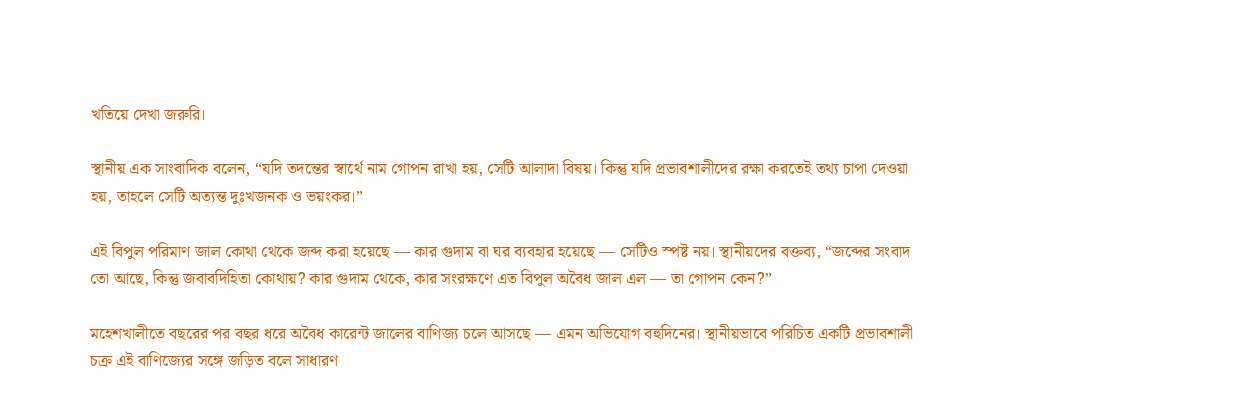খতিয়ে দেখা জরুরি।

স্থানীয় এক সাংবাদিক বলেন, “যদি তদন্তের স্বার্থে নাম গোপন রাখা হয়, সেটি আলাদা বিষয়। কিন্তু যদি প্রভাবশালীদের রক্ষা করতেই তথ্য চাপা দেওয়া হয়, তাহলে সেটি অত্যন্ত দুঃখজনক ও ভয়ংকর।”

এই বিপুল পরিমাণ জাল কোথা থেকে জব্দ করা হয়েছে — কার গুদাম বা ঘর ব্যবহার হয়েছে — সেটিও স্পষ্ট নয়। স্থানীয়দের বক্তব্য, “জব্দের সংবাদ তো আছে, কিন্তু জবাবদিহিতা কোথায়? কার গুদাম থেকে, কার সংরক্ষণে এত বিপুল অবৈধ জাল এল — তা গোপন কেন?”

মহেশখালীতে বছরের পর বছর ধরে অবৈধ কারেন্ট জালের বাণিজ্য চলে আসছে — এমন অভিযোগ বহুদিনের। স্থানীয়ভাবে পরিচিত একটি প্রভাবশালী চক্র এই বাণিজ্যের সঙ্গে জড়িত বলে সাধারণ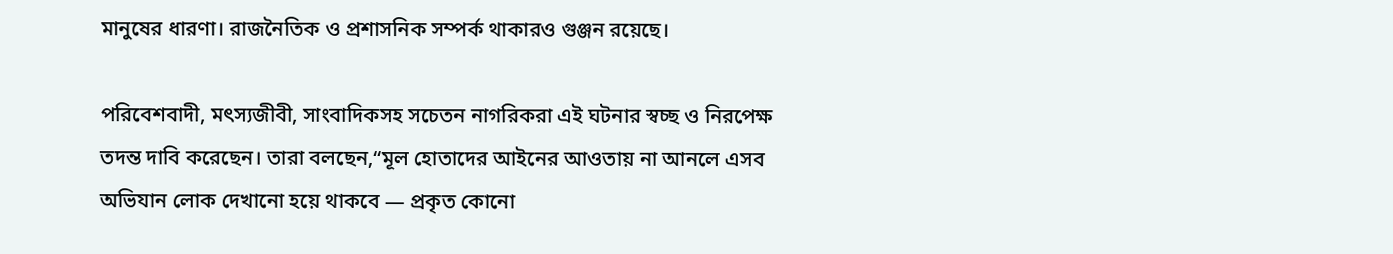মানুষের ধারণা। রাজনৈতিক ও প্রশাসনিক সম্পর্ক থাকারও গুঞ্জন রয়েছে।

পরিবেশবাদী, মৎস্যজীবী, সাংবাদিকসহ সচেতন নাগরিকরা এই ঘটনার স্বচ্ছ ও নিরপেক্ষ তদন্ত দাবি করেছেন। তারা বলছেন,“মূল হোতাদের আইনের আওতায় না আনলে এসব অভিযান লোক দেখানো হয়ে থাকবে — প্রকৃত কোনো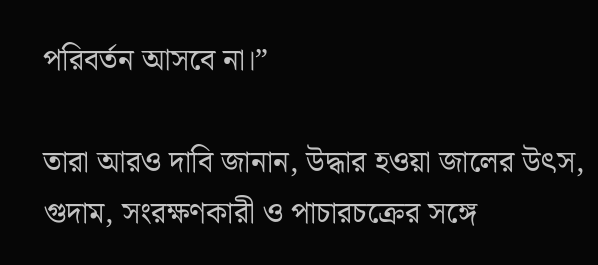পরিবর্তন আসবে না।”

তারা আরও দাবি জানান, উদ্ধার হওয়া জালের উৎস, গুদাম, সংরক্ষণকারী ও পাচারচক্রের সঙ্গে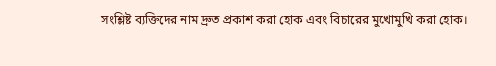সংশ্লিষ্ট ব্যক্তিদের নাম দ্রুত প্রকাশ করা হোক এবং বিচারের মুখোমুখি করা হোক।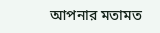আপনার মতামত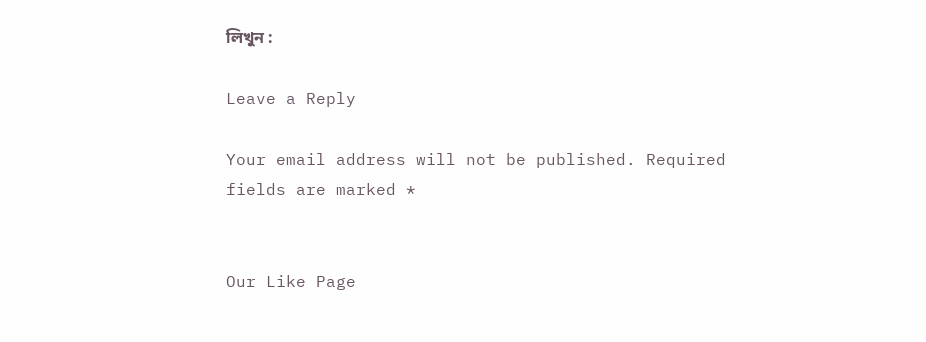লিখুন :

Leave a Reply

Your email address will not be published. Required fields are marked *


Our Like Page